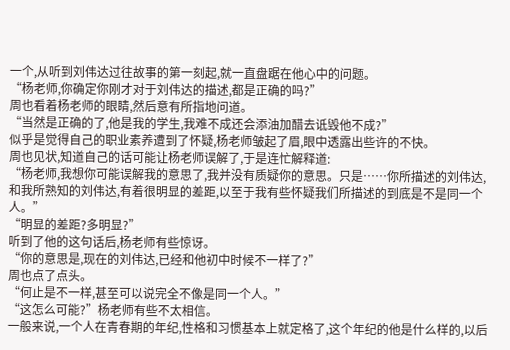一个,从听到刘伟达过往故事的第一刻起,就一直盘踞在他心中的问题。
“杨老师,你确定你刚才对于刘伟达的描述,都是正确的吗?”
周也看着杨老师的眼睛,然后意有所指地问道。
“当然是正确的了,他是我的学生,我难不成还会添油加醋去诋毁他不成?”
似乎是觉得自己的职业素养遭到了怀疑,杨老师皱起了眉,眼中透露出些许的不快。
周也见状,知道自己的话可能让杨老师误解了,于是连忙解释道:
“杨老师,我想你可能误解我的意思了,我并没有质疑你的意思。只是……你所描述的刘伟达,和我所熟知的刘伟达,有着很明显的差距,以至于我有些怀疑我们所描述的到底是不是同一个人。”
“明显的差距?多明显?”
听到了他的这句话后,杨老师有些惊讶。
“你的意思是,现在的刘伟达,已经和他初中时候不一样了?”
周也点了点头。
“何止是不一样,甚至可以说完全不像是同一个人。”
“这怎么可能?”杨老师有些不太相信。
一般来说,一个人在青春期的年纪,性格和习惯基本上就定格了,这个年纪的他是什么样的,以后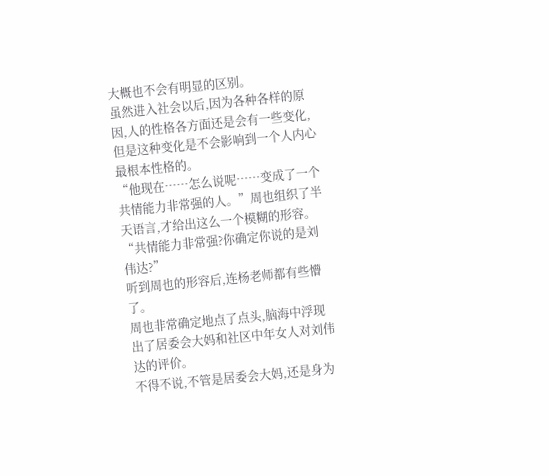大概也不会有明显的区别。
虽然进入社会以后,因为各种各样的原因,人的性格各方面还是会有一些变化,但是这种变化是不会影响到一个人内心最根本性格的。
“他现在……怎么说呢……变成了一个共情能力非常强的人。”周也组织了半天语言,才给出这么一个模糊的形容。
“共情能力非常强?你确定你说的是刘伟达?”
听到周也的形容后,连杨老师都有些懵了。
周也非常确定地点了点头,脑海中浮现出了居委会大妈和社区中年女人对刘伟达的评价。
不得不说,不管是居委会大妈,还是身为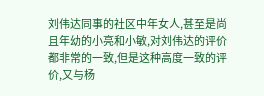刘伟达同事的社区中年女人,甚至是尚且年幼的小亮和小敏,对刘伟达的评价都非常的一致,但是这种高度一致的评价,又与杨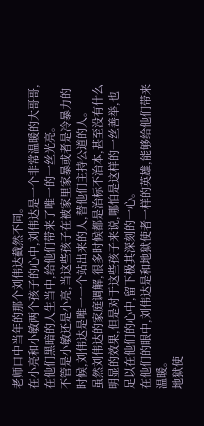老师口中当年的那个刘伟达截然不同。
在小亮和小敏两个孩子的心中,刘伟达是一个非常温暖的大哥哥,在他们黑暗的人生当中,给他们带来了唯一的一丝光亮。
不管是小敏还是小亮,当这些孩子在被家里家暴或者是冷暴力的时候,刘伟达是唯一一个站出来的人,替他们主持公道的人。
虽然刘伟达的家庭调解,很多时候都是治标不治本,甚至没有什么明显的效果,但是对于这些孩子来说,哪怕是这样的一丝善举,也足以在他们的心中,留下极其深刻的一心。
在他们的眼中,刘伟达是和地狱使者一样的英雄,能够给他们带来温暖。
地狱使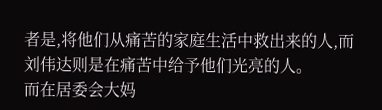者是,将他们从痛苦的家庭生活中救出来的人,而刘伟达则是在痛苦中给予他们光亮的人。
而在居委会大妈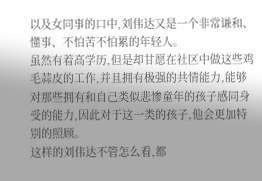以及女同事的口中,刘伟达又是一个非常谦和、懂事、不怕苦不怕累的年轻人。
虽然有着高学历,但是却甘愿在社区中做这些鸡毛蒜皮的工作,并且拥有极强的共情能力,能够对那些拥有和自己类似悲惨童年的孩子感同身受的能力,因此对于这一类的孩子,他会更加特别的照顾。
这样的刘伟达不管怎么看,都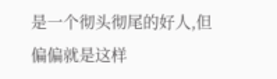是一个彻头彻尾的好人,但偏偏就是这样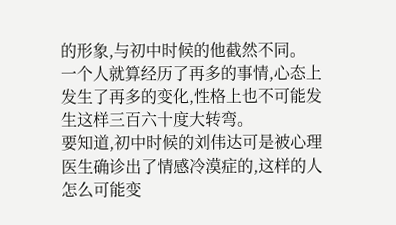的形象,与初中时候的他截然不同。
一个人就算经历了再多的事情,心态上发生了再多的变化,性格上也不可能发生这样三百六十度大转弯。
要知道,初中时候的刘伟达可是被心理医生确诊出了情感冷漠症的,这样的人怎么可能变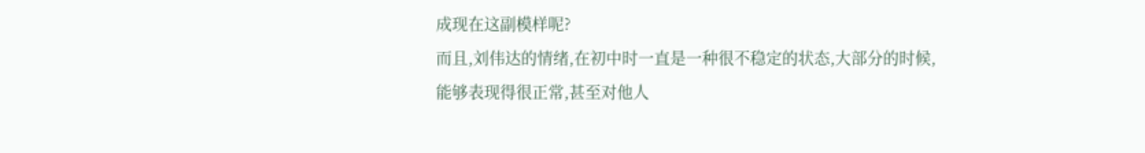成现在这副模样呢?
而且,刘伟达的情绪,在初中时一直是一种很不稳定的状态,大部分的时候,能够表现得很正常,甚至对他人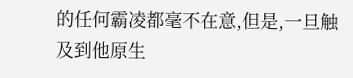的任何霸凌都毫不在意,但是,一旦触及到他原生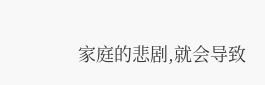家庭的悲剧,就会导致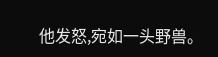他发怒,宛如一头野兽。